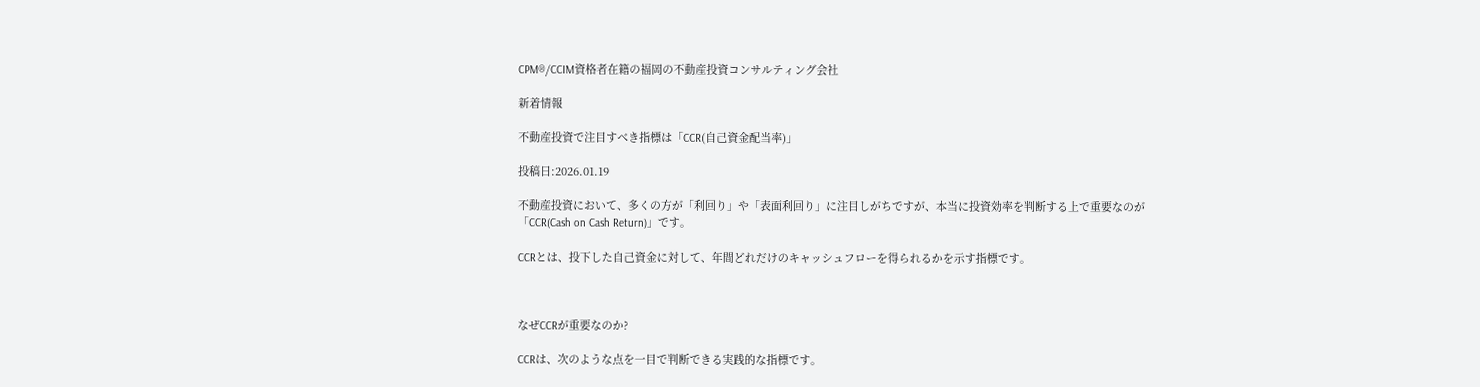CPM®/CCIM資格者在籍の福岡の不動産投資コンサルティング会社

新着情報

不動産投資で注目すべき指標は「CCR(自己資金配当率)」

投稿日:2026.01.19

不動産投資において、多くの方が「利回り」や「表面利回り」に注目しがちですが、本当に投資効率を判断する上で重要なのが「CCR(Cash on Cash Return)」です。

CCRとは、投下した自己資金に対して、年間どれだけのキャッシュフローを得られるかを示す指標です。



なぜCCRが重要なのか?

CCRは、次のような点を一目で判断できる実践的な指標です。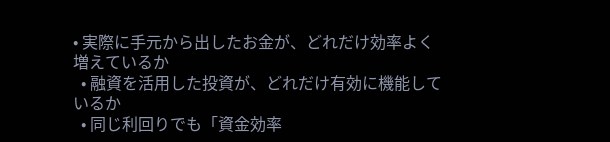• 実際に手元から出したお金が、どれだけ効率よく増えているか
  • 融資を活用した投資が、どれだけ有効に機能しているか
  • 同じ利回りでも「資金効率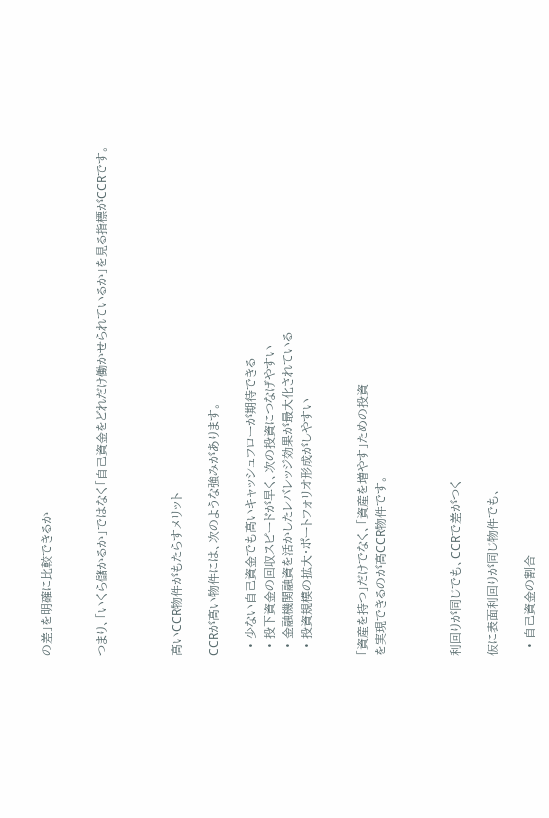の差」を明確に比較できるか


つまり、「いくら儲かるか」ではなく「自己資金をどれだけ働かせられているか」を見る指標がCCRです。



高いCCR物件がもたらすメリット

CCRが高い物件には、次のような強みがあります。

  • 少ない自己資金でも高いキャッシュフローが期待できる
  • 投下資金の回収スピードが早く、次の投資につなげやすい
  • 金融機関融資を活かしたレバレッジ効果が最大化されている
  • 投資規模の拡大・ポートフォリオ形成がしやすい


「資産を持つ」だけでなく、「資産を増やす」ための投資
を実現できるのが高CCR物件です。



利回りが同じでも、CCRで差がつく

仮に表面利回りが同じ物件でも、

  • 自己資金の割合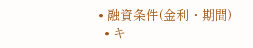• 融資条件(金利・期間)
  • キ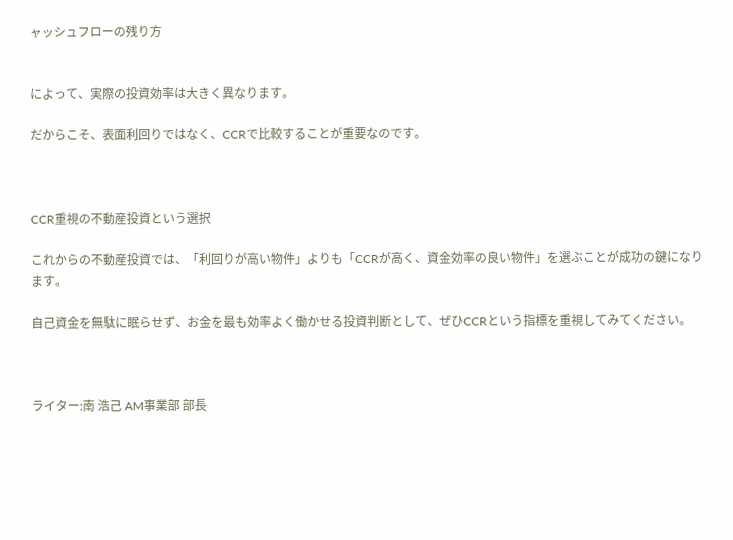ャッシュフローの残り方


によって、実際の投資効率は大きく異なります。

だからこそ、表面利回りではなく、CCRで比較することが重要なのです。



CCR重視の不動産投資という選択

これからの不動産投資では、「利回りが高い物件」よりも「CCRが高く、資金効率の良い物件」を選ぶことが成功の鍵になります。

自己資金を無駄に眠らせず、お金を最も効率よく働かせる投資判断として、ぜひCCRという指標を重視してみてください。



ライター:南 浩己 AM事業部 部長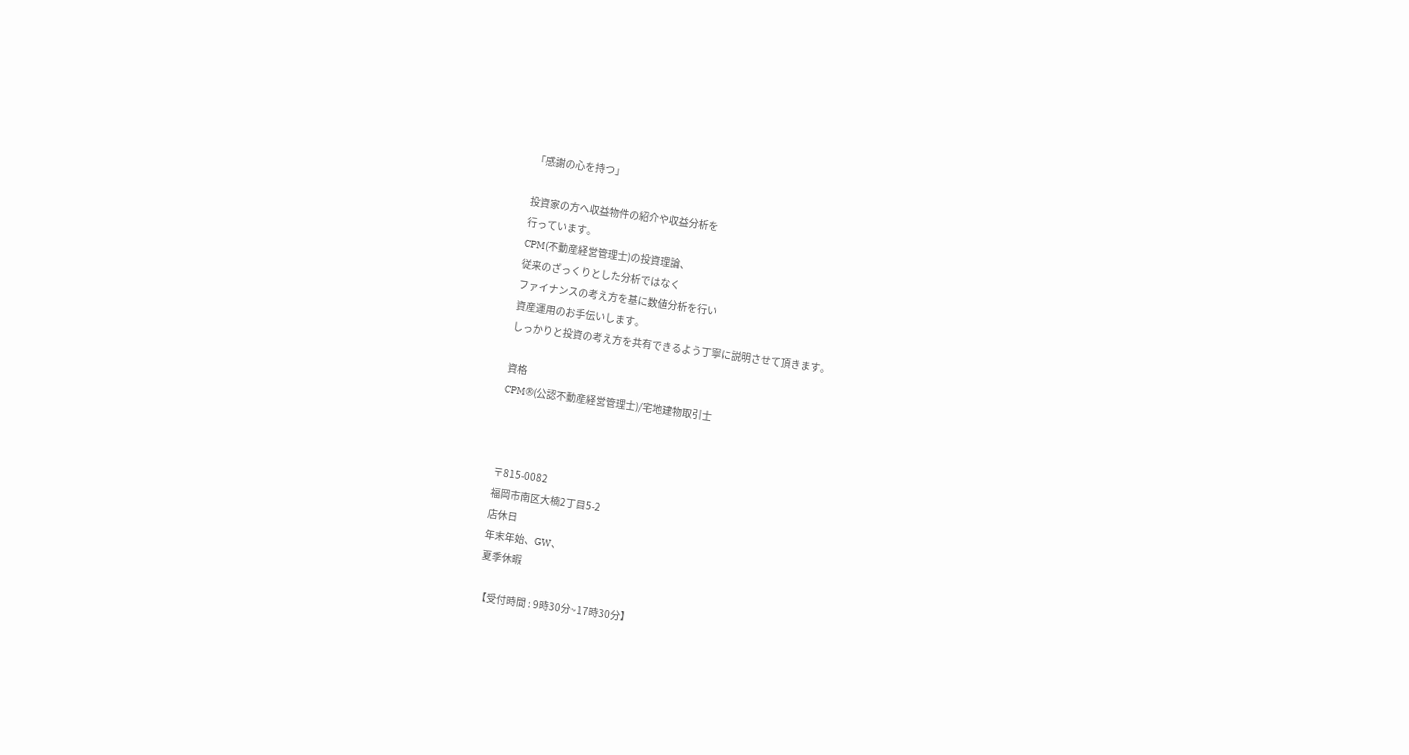「感謝の心を持つ」

投資家の方へ収益物件の紹介や収益分析を
行っています。
CPM(不動産経営管理士)の投資理論、
従来のざっくりとした分析ではなく
ファイナンスの考え方を基に数値分析を行い
資産運用のお手伝いします。
しっかりと投資の考え方を共有できるよう丁寧に説明させて頂きます。

資格
CPM®(公認不動産経営管理士)/宅地建物取引士



〒815-0082
福岡市南区大楠2丁目5-2
店休日
年末年始、GW、
夏季休暇

【受付時間 : 9時30分~17時30分】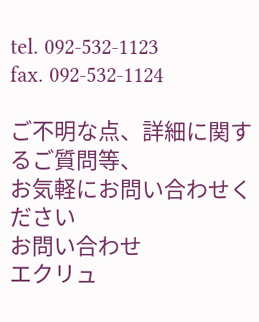tel. 092-532-1123
fax. 092-532-1124

ご不明な点、詳細に関するご質問等、
お気軽にお問い合わせください
お問い合わせ
エクリュ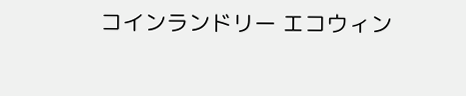コインランドリー エコウィン